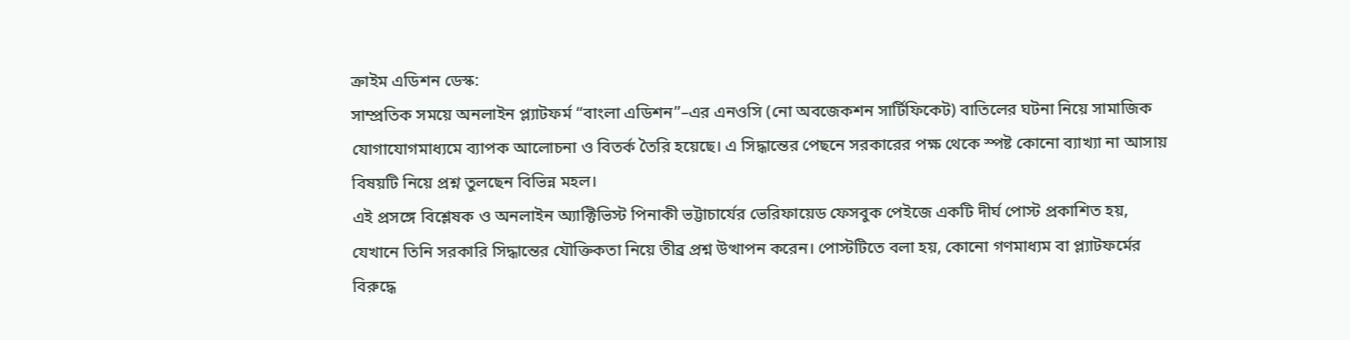ক্রাইম এডিশন ডেস্ক:
সাম্প্রতিক সময়ে অনলাইন প্ল্যাটফর্ম “বাংলা এডিশন”–এর এনওসি (নো অবজেকশন সার্টিফিকেট) বাতিলের ঘটনা নিয়ে সামাজিক যোগাযোগমাধ্যমে ব্যাপক আলোচনা ও বিতর্ক তৈরি হয়েছে। এ সিদ্ধান্তের পেছনে সরকারের পক্ষ থেকে স্পষ্ট কোনো ব্যাখ্যা না আসায় বিষয়টি নিয়ে প্রশ্ন তুলছেন বিভিন্ন মহল।
এই প্রসঙ্গে বিশ্লেষক ও অনলাইন অ্যাক্টিভিস্ট পিনাকী ভট্টাচার্যের ভেরিফায়েড ফেসবুক পেইজে একটি দীর্ঘ পোস্ট প্রকাশিত হয়, যেখানে তিনি সরকারি সিদ্ধান্তের যৌক্তিকতা নিয়ে তীব্র প্রশ্ন উত্থাপন করেন। পোস্টটিতে বলা হয়, কোনো গণমাধ্যম বা প্ল্যাটফর্মের বিরুদ্ধে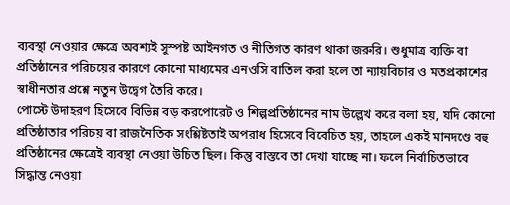ব্যবস্থা নেওয়ার ক্ষেত্রে অবশ্যই সুস্পষ্ট আইনগত ও নীতিগত কারণ থাকা জরুরি। শুধুমাত্র ব্যক্তি বা প্রতিষ্ঠানের পরিচয়ের কারণে কোনো মাধ্যমের এনওসি বাতিল করা হলে তা ন্যায়বিচার ও মতপ্রকাশের স্বাধীনতার প্রশ্নে নতুন উদ্বেগ তৈরি করে।
পোস্টে উদাহরণ হিসেবে বিভিন্ন বড় করপোরেট ও শিল্পপ্রতিষ্ঠানের নাম উল্লেখ করে বলা হয়, যদি কোনো প্রতিষ্ঠাতার পরিচয় বা রাজনৈতিক সংশ্লিষ্টতাই অপরাধ হিসেবে বিবেচিত হয়, তাহলে একই মানদণ্ডে বহু প্রতিষ্ঠানের ক্ষেত্রেই ব্যবস্থা নেওয়া উচিত ছিল। কিন্তু বাস্তবে তা দেখা যাচ্ছে না। ফলে নির্বাচিতভাবে সিদ্ধান্ত নেওয়া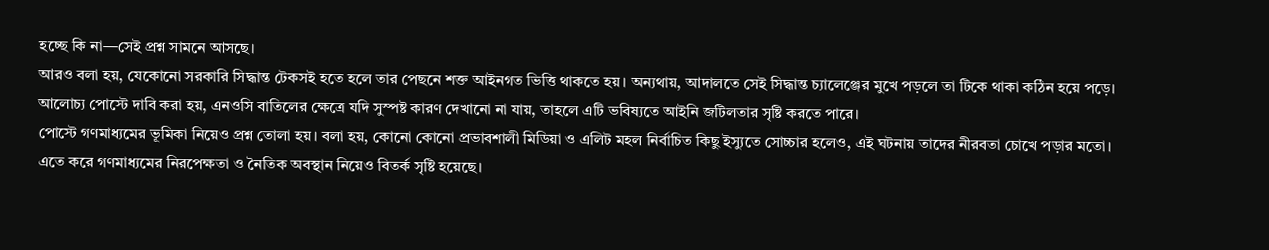হচ্ছে কি না—সেই প্রশ্ন সামনে আসছে।
আরও বলা হয়, যেকোনো সরকারি সিদ্ধান্ত টেকসই হতে হলে তার পেছনে শক্ত আইনগত ভিত্তি থাকতে হয়। অন্যথায়, আদালতে সেই সিদ্ধান্ত চ্যালেঞ্জের মুখে পড়লে তা টিকে থাকা কঠিন হয়ে পড়ে। আলোচ্য পোস্টে দাবি করা হয়, এনওসি বাতিলের ক্ষেত্রে যদি সুস্পষ্ট কারণ দেখানো না যায়, তাহলে এটি ভবিষ্যতে আইনি জটিলতার সৃষ্টি করতে পারে।
পোস্টে গণমাধ্যমের ভূমিকা নিয়েও প্রশ্ন তোলা হয়। বলা হয়, কোনো কোনো প্রভাবশালী মিডিয়া ও এলিট মহল নির্বাচিত কিছু ইস্যুতে সোচ্চার হলেও, এই ঘটনায় তাদের নীরবতা চোখে পড়ার মতো। এতে করে গণমাধ্যমের নিরপেক্ষতা ও নৈতিক অবস্থান নিয়েও বিতর্ক সৃষ্টি হয়েছে।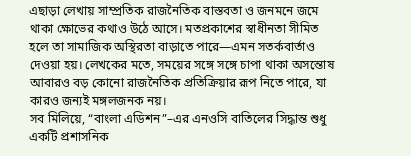এছাড়া লেখায় সাম্প্রতিক রাজনৈতিক বাস্তবতা ও জনমনে জমে থাকা ক্ষোভের কথাও উঠে আসে। মতপ্রকাশের স্বাধীনতা সীমিত হলে তা সামাজিক অস্থিরতা বাড়াতে পারে—এমন সতর্কবার্তাও দেওয়া হয়। লেখকের মতে, সময়ের সঙ্গে সঙ্গে চাপা থাকা অসন্তোষ আবারও বড় কোনো রাজনৈতিক প্রতিক্রিয়ার রূপ নিতে পারে, যা কারও জন্যই মঙ্গলজনক নয়।
সব মিলিয়ে, “বাংলা এডিশন”–এর এনওসি বাতিলের সিদ্ধান্ত শুধু একটি প্রশাসনিক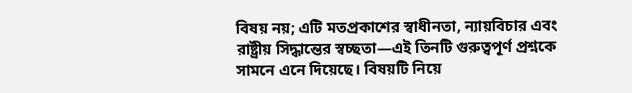বিষয় নয়; এটি মতপ্রকাশের স্বাধীনতা, ন্যায়বিচার এবং রাষ্ট্রীয় সিদ্ধান্তের স্বচ্ছতা—এই তিনটি গুরুত্বপূর্ণ প্রশ্নকে সামনে এনে দিয়েছে। বিষয়টি নিয়ে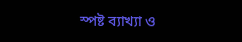স্পষ্ট ব্যাখ্যা ও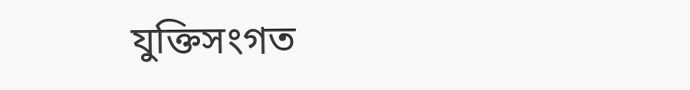যুক্তিসংগত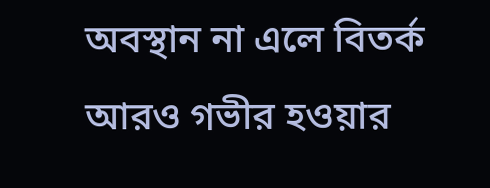অবস্থান না এলে বিতর্ক আরও গভীর হওয়ার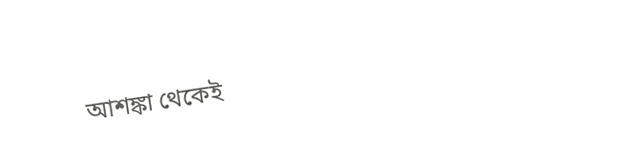আশঙ্কা থেকেই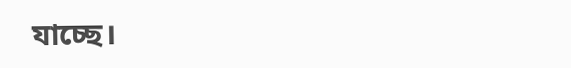যাচ্ছে।